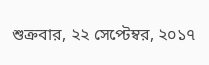শুক্রবার, ২২ সেপ্টেম্বর, ২০১৭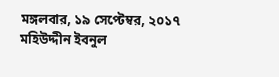মঙ্গলবার, ১৯ সেপ্টেম্বর, ২০১৭
মহিউদ্দীন ইবনুল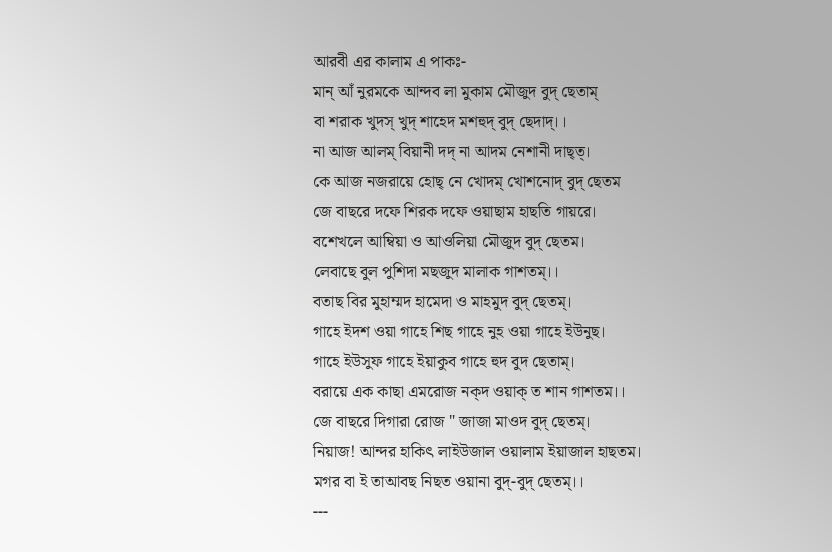আরবী এর কালাম এ পাকঃ-
মান্ আঁ নুরমকে আন্দব লা মুকাম মৌজুদ বুদ্ ছেতাম্
বা শরাক খুদস্ খুদ্ শাহেদ মশহুদ্ বুদ্ ছেদাদ্।।
না আজ আলম্ বিয়ানী দদ্ না আদম নেশানী দাছ্ত্।
কে আজ নজরায়ে হোছ্ নে খোদম্ খোশনোদ্ বুদ্ ছেতম
জে বাছরে দফে শিরক দফে ওয়াছাম হাছতি গায়রে।
বশেখলে আম্বিয়া ও আওলিয়া মৌজুদ বুদ্ ছেতম।
লেবাছে বুল পুশিদা মছজুদ মালাক গাশতম্।।
বতাছ বির মুহাম্মদ হামেদা ও মাহমুদ বুদ্ ছেতম্।
গাহে ইদশ ওয়া গাহে শিছ গাহে নুহ ওয়া গাহে ইউনুছ।
গাহে ইউসুফ গাহে ইয়াকুব গাহে হুদ বুদ ছেতাম্।
বরায়ে এক কাছা এমরোজ নক্দ ওয়াক্ ত শান গাশতম।।
জে বাছরে দিগারা রোজ " জাজা মাওদ বুদ্ ছেতম্।
নিয়াজ! আন্দর হাকিৎ লাইউজাল ওয়ালাম ইয়াজাল হাছতম।
মগর বা ই তাআবছ নিছত ওয়ানা বুদ্-বুদ্ ছেতম্।।
---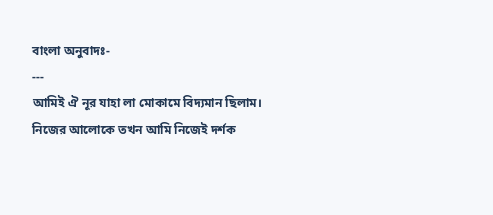বাংলা অনুবাদঃ-
---
আমিই ঐ নূর যাহা লা মোকামে বিদ্যমান ছিলাম।
নিজের আলোকে তখন আমি নিজেই দর্শক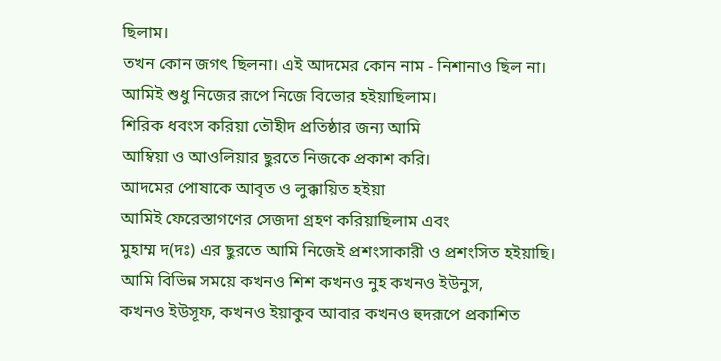ছিলাম।
তখন কোন জগৎ ছিলনা। এই আদমের কোন নাম - নিশানাও ছিল না।
আমিই শুধু নিজের রূপে নিজে বিভোর হইয়াছিলাম।
শিরিক ধবংস করিয়া তৌহীদ প্রতিষ্ঠার জন্য আমি
আম্বিয়া ও আওলিয়ার ছুরতে নিজকে প্রকাশ করি।
আদমের পোষাকে আবৃত ও লুক্কায়িত হইয়া
আমিই ফেরেস্তাগণের সেজদা গ্রহণ করিয়াছিলাম এবং
মুহাম্ম দ(দঃ) এর ছুরতে আমি নিজেই প্রশংসাকারী ও প্রশংসিত হইয়াছি।
আমি বিভিন্ন সময়ে কখনও শিশ কখনও নুহ কখনও ইউনুস,
কখনও ইউসূফ, কখনও ইয়াকুব আবার কখনও হুদরূপে প্রকাশিত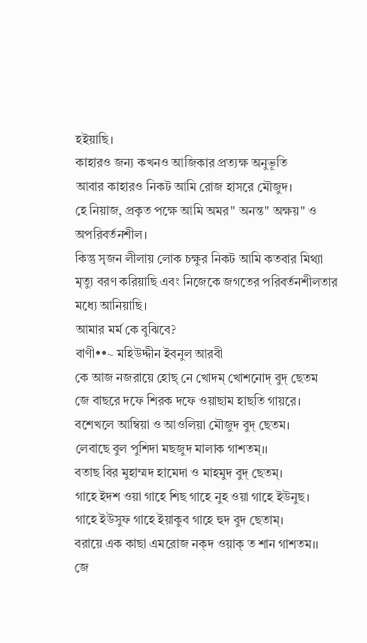হইয়াছি।
কাহারও জন্য কখনও আজিকার প্রত্যক্ষ অনুভূতি
আবার কাহারও নিকট আমি রোজ হাসরে মৌজুদ।
হে নিয়াজ, প্রকৃত পক্ষে আমি অমর" অনন্ত" অক্ষয়" ও অপরিবর্তনশীল।
কিন্তু সৃজন লীলায় লোক চক্ষুর নিকট আমি কতবার মিথ্যা মৃত্যু বরণ করিয়াছি এবং নিজেকে জগতের পরিবর্তনশীলতার মধ্যে আনিয়াছি।
আমার মর্ম কে বুঝিবে?
বাণী••~ মহিউদ্দীন ইবনুল আরবী
কে আজ নজরায়ে হোছ্ নে খোদম্ খোশনোদ্ বুদ্ ছেতম
জে বাছরে দফে শিরক দফে ওয়াছাম হাছতি গায়রে।
বশেখলে আম্বিয়া ও আওলিয়া মৌজুদ বুদ্ ছেতম।
লেবাছে বুল পুশিদা মছজুদ মালাক গাশতম্।।
বতাছ বির মুহাম্মদ হামেদা ও মাহমুদ বুদ্ ছেতম্।
গাহে ইদশ ওয়া গাহে শিছ গাহে নুহ ওয়া গাহে ইউনুছ।
গাহে ইউসুফ গাহে ইয়াকুব গাহে হুদ বুদ ছেতাম্।
বরায়ে এক কাছা এমরোজ নক্দ ওয়াক্ ত শান গাশতম।।
জে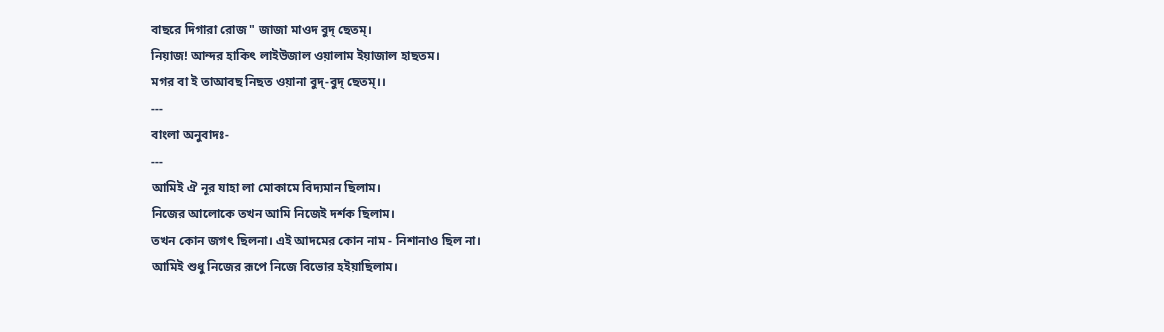বাছরে দিগারা রোজ " জাজা মাওদ বুদ্ ছেতম্।
নিয়াজ! আন্দর হাকিৎ লাইউজাল ওয়ালাম ইয়াজাল হাছতম।
মগর বা ই তাআবছ নিছত ওয়ানা বুদ্-বুদ্ ছেতম্।।
---
বাংলা অনুবাদঃ-
---
আমিই ঐ নূর যাহা লা মোকামে বিদ্যমান ছিলাম।
নিজের আলোকে তখন আমি নিজেই দর্শক ছিলাম।
তখন কোন জগৎ ছিলনা। এই আদমের কোন নাম - নিশানাও ছিল না।
আমিই শুধু নিজের রূপে নিজে বিভোর হইয়াছিলাম।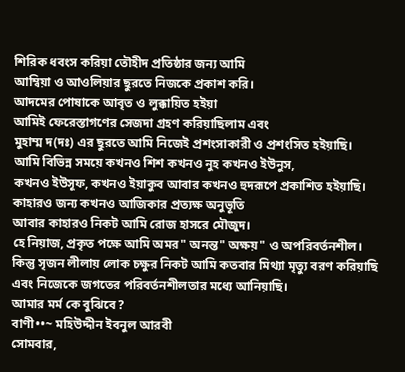শিরিক ধবংস করিয়া তৌহীদ প্রতিষ্ঠার জন্য আমি
আম্বিয়া ও আওলিয়ার ছুরতে নিজকে প্রকাশ করি।
আদমের পোষাকে আবৃত ও লুক্কায়িত হইয়া
আমিই ফেরেস্তাগণের সেজদা গ্রহণ করিয়াছিলাম এবং
মুহাম্ম দ(দঃ) এর ছুরতে আমি নিজেই প্রশংসাকারী ও প্রশংসিত হইয়াছি।
আমি বিভিন্ন সময়ে কখনও শিশ কখনও নুহ কখনও ইউনুস,
কখনও ইউসূফ, কখনও ইয়াকুব আবার কখনও হুদরূপে প্রকাশিত হইয়াছি।
কাহারও জন্য কখনও আজিকার প্রত্যক্ষ অনুভূতি
আবার কাহারও নিকট আমি রোজ হাসরে মৌজুদ।
হে নিয়াজ, প্রকৃত পক্ষে আমি অমর" অনন্ত" অক্ষয়" ও অপরিবর্তনশীল।
কিন্তু সৃজন লীলায় লোক চক্ষুর নিকট আমি কতবার মিথ্যা মৃত্যু বরণ করিয়াছি এবং নিজেকে জগতের পরিবর্তনশীলতার মধ্যে আনিয়াছি।
আমার মর্ম কে বুঝিবে?
বাণী••~ মহিউদ্দীন ইবনুল আরবী
সোমবার,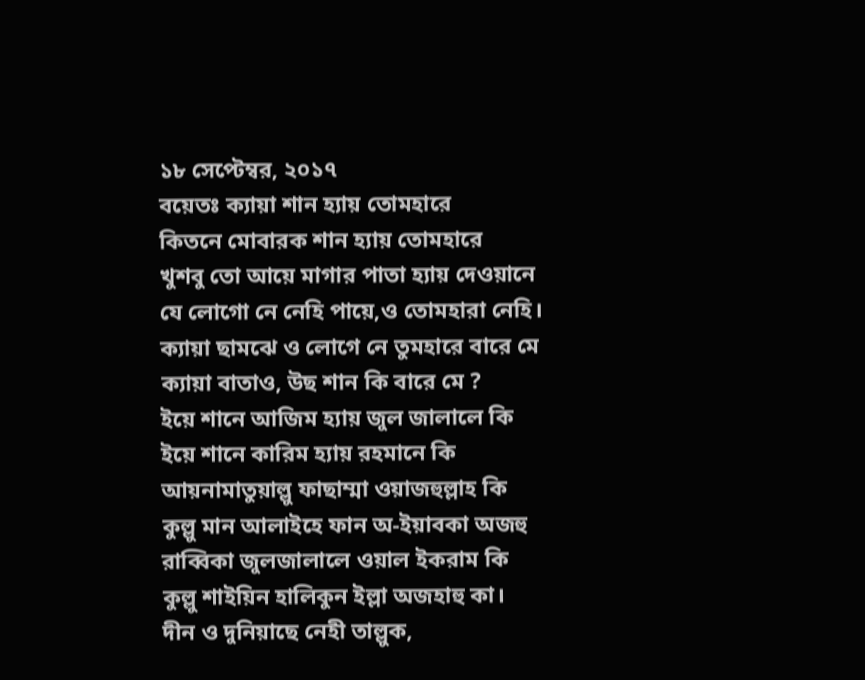১৮ সেপ্টেম্বর, ২০১৭
বয়েতঃ ক্যায়া শান হ্যায় তোমহারে
কিতনে মোবারক শান হ্যায় তোমহারে
খুশবু তো আয়ে মাগার পাতা হ্যায় দেওয়ানে
যে লোগো নে নেহি পায়ে,ও তোমহারা নেহি।
ক্যায়া ছামঝে ও লোগে নে তুমহারে বারে মে
ক্যায়া বাতাও, উছ শান কি বারে মে ?
ইয়ে শানে আজিম হ্যায় জুল জালালে কি
ইয়ে শানে কারিম হ্যায় রহমানে কি
আয়নামাতুয়াল্লু ফাছাম্মা ওয়াজহুল্লাহ কি
কুল্লু মান আলাইহে ফান অ-ইয়াবকা অজহু
রাব্বিকা জুলজালালে ওয়াল ইকরাম কি
কুল্লু শাইয়িন হালিকুন ইল্লা অজহাহু কা।
দীন ও দুনিয়াছে নেহী তাল্লুক,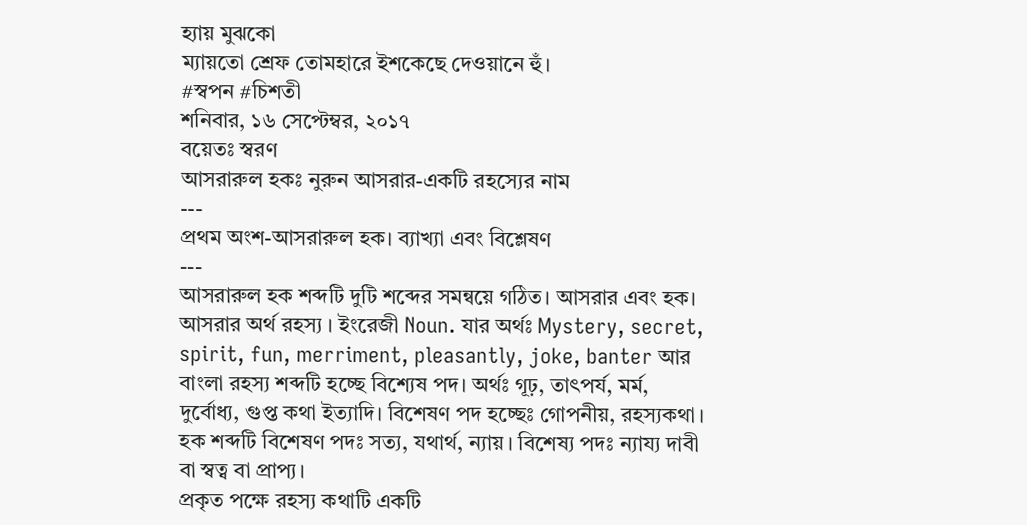হ্যায় মুঝকো
ম্যায়তো শ্রেফ তোমহারে ইশকেছে দেওয়ানে হুঁ।
#স্বপন #চিশতী
শনিবার, ১৬ সেপ্টেম্বর, ২০১৭
বয়েতঃ স্বরণ
আসরারুল হকঃ নুরুন আসরার-একটি রহস্যের নাম
---
প্রথম অংশ-আসরারুল হক। ব্যাখ্যা এবং বিশ্লেষণ
---
আসরারুল হক শব্দটি দুটি শব্দের সমন্বয়ে গঠিত। আসরার এবং হক।
আসরার অর্থ রহস্য । ইংরেজী Noun. যার অর্থঃ Mystery, secret, spirit, fun, merriment, pleasantly, joke, banter আর বাংলা রহস্য শব্দটি হচ্ছে বিশ্যেষ পদ। অর্থঃ গূঢ়, তাৎপর্য, মর্ম, দুর্বোধ্য, গুপ্ত কথা ইত্যাদি। বিশেষণ পদ হচ্ছেঃ গোপনীয়, রহস্যকথা।
হক শব্দটি বিশেষণ পদঃ সত্য, যথার্থ, ন্যায়। বিশেষ্য পদঃ ন্যায্য দাবী বা স্বত্ব বা প্রাপ্য।
প্রকৃত পক্ষে রহস্য কথাটি একটি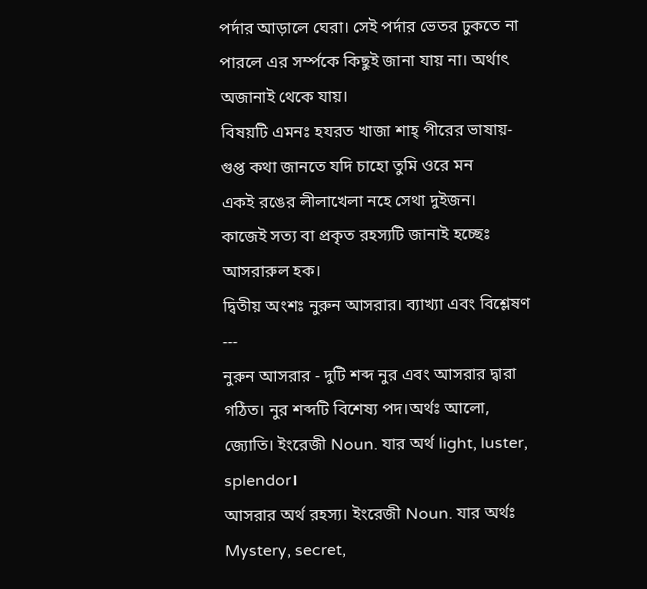পর্দার আড়ালে ঘেরা। সেই পর্দার ভেতর ঢুকতে না পারলে এর সর্ম্পকে কিছুই জানা যায় না। অর্থাৎ অজানাই থেকে যায়।
বিষয়টি এমনঃ হযরত খাজা শাহ্ পীরের ভাষায়-
গুপ্ত কথা জানতে যদি চাহো তুমি ওরে মন
একই রঙের লীলাখেলা নহে সেথা দুইজন।
কাজেই সত্য বা প্রকৃত রহস্যটি জানাই হচ্ছেঃ আসরারুল হক।
দ্বিতীয় অংশঃ নুরুন আসরার। ব্যাখ্যা এবং বিশ্লেষণ
---
নুরুন আসরার - দুটি শব্দ নুর এবং আসরার দ্বারা গঠিত। নুর শব্দটি বিশেষ্য পদ।অর্থঃ আলো, জ্যোতি। ইংরেজী Noun. যার অর্থ light, luster, splendor।
আসরার অর্থ রহস্য। ইংরেজী Noun. যার অর্থঃ Mystery, secret,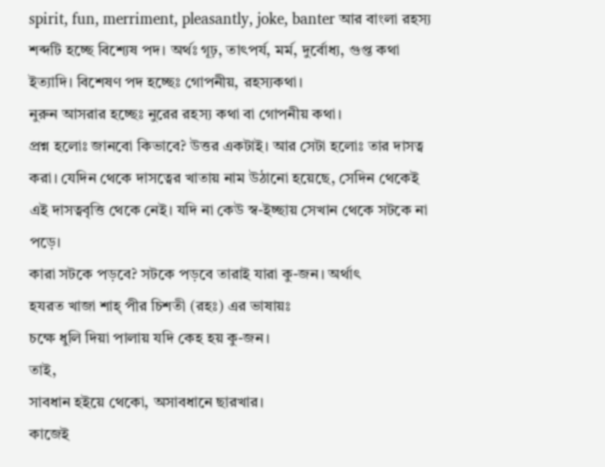spirit, fun, merriment, pleasantly, joke, banter আর বাংলা রহস্য শব্দটি হচ্ছে বিশ্যেষ পদ। অর্থঃ গূঢ়, তাৎপর্য, মর্ম, দুর্বোধ্য, গুপ্ত কথা ইত্যাদি। বিশেষণ পদ হচ্ছেঃ গোপনীয়, রহস্যকথা।
নুরুন আসরার হচ্ছেঃ নুরের রহস্য কথা বা গোপনীয় কথা।
প্রশ্ন হলোঃ জানবো কিভাবে? উত্তর একটাই। আর সেটা হলোঃ তার দাসত্ব করা। যেদিন থেকে দাসত্বের খাতায় নাম উঠানো হয়েছে, সেদিন থেকেই এই দাসত্ববৃত্তি থেকে নেই। যদি না কেউ স্ব-ইচ্ছায় সেখান থেকে সটকে না পড়ে।
কারা সটকে পড়বে? সটকে পড়বে তারাই যারা কু-জন। অর্থাৎ
হযরত খাজা শাহ্ পীর চিশতী (রহঃ) এর ভাষায়ঃ
চক্ষে ধুলি দিয়া পালায় যদি কেহ হয় কু-জন।
তাই,
সাবধান হইয়ে থেকো, অসাবধানে ছারখার।
কাজেই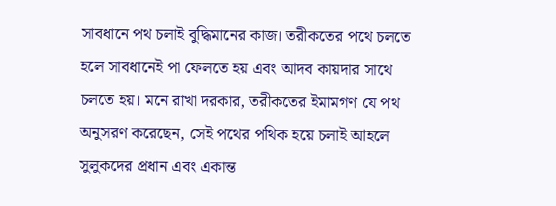সাবধানে পথ চলাই বুদ্ধিমানের কাজ। তরীকতের পথে চলতে হলে সাবধানেই পা ফেলতে হয় এবং আদব কায়দার সাথে চলতে হয়। মনে রাখা দরকার, তরীকতের ইমামগণ যে পথ অনুসরণ করেছেন, সেই পথের পথিক হয়ে চলাই আহলে সুলুকদের প্রধান এবং একান্ত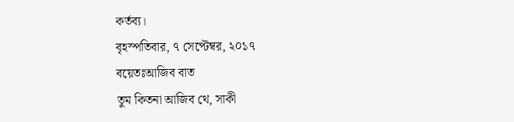কর্তব্য।
বৃহস্পতিবার, ৭ সেপ্টেম্বর, ২০১৭
বয়েতঃআজিব বাত
তুম কিতনা আজিব থে, সাকী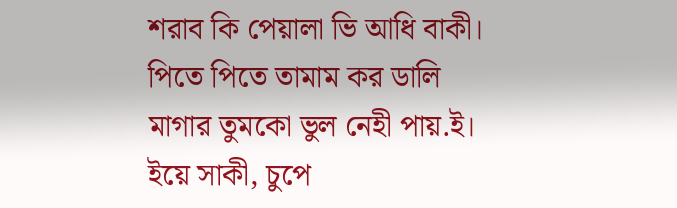শরাব কি পেয়ালা ভি আধি বাকী।
পিতে পিতে তামাম কর ডালি
মাগার তুমকো ভুল নেহী পায়.ই।
ইয়ে সাকী, চুপে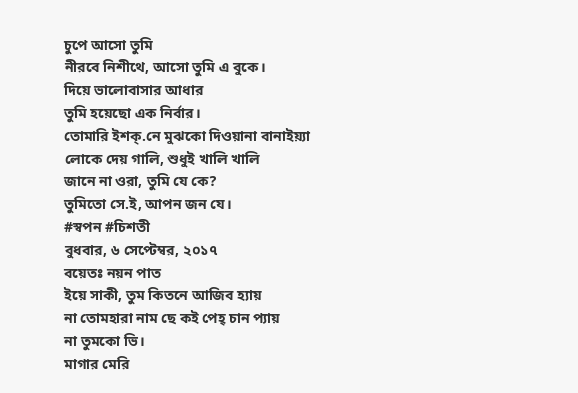চুপে আসো তুমি
নীরবে নিশীথে, আসো তুমি এ বুকে।
দিয়ে ভালোবাসার আধার
তুমি হয়েছো এক নির্বার।
তোমারি ইশক্.নে মুঝকো দিওয়ানা বানাইয়্যা
লোকে দেয় গালি, শুধুই খালি খালি
জানে না ওরা, তুমি যে কে?
তুমিতো সে.ই, আপন জন যে।
#স্বপন #চিশতী
বুধবার, ৬ সেপ্টেম্বর, ২০১৭
বয়েতঃ নয়ন পাত
ইয়ে সাকী, তুম কিতনে আজিব হ্যায়
না তোমহারা নাম ছে কই পেহ্ চান প্যায়
না তুমকো ভি।
মাগার মেরি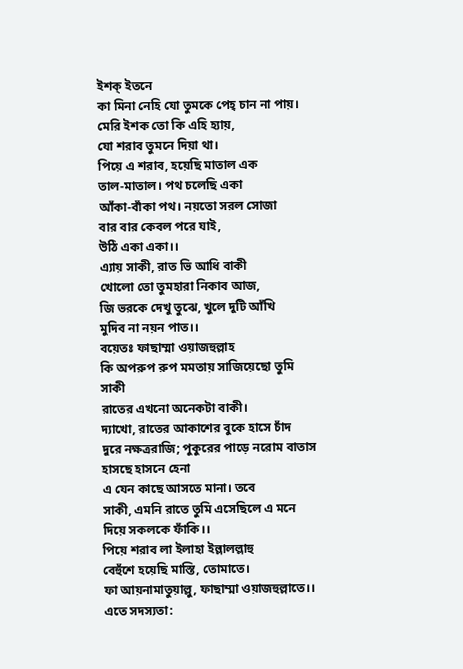ইশক্ ইতনে
কা মিনা নেহি যো তুমকে পেহ্ চান না পায়।
মেরি ইশক তো কি এহি হ্যায়,
যো শরাব তুমনে দিয়া থা।
পিয়ে এ শরাব, হয়েছি মাতাল এক
তাল-মাতাল। পথ চলেছি একা
আঁকা-বাঁকা পথ। নয়তো সরল সোজা
বার বার কেবল পরে যাই,
উঠি একা একা।।
এ্যায় সাকী, রাত ভি আধি বাকী
খোলো তো তুমহারা নিকাব আজ,
জি ভরকে দেখু তুঝে, খুলে দুটি আঁখি
মুদিব না নয়ন পাত।।
বয়েতঃ ফাছাম্মা ওয়াজহুল্লাহ
কি অপরুপ রুপ মমতায় সাজিয়েছো তুমি সাকী
রাতের এখনো অনেকটা বাকী।
দ্যাখো, রাতের আকাশের বুকে হাসে চাঁদ
দুরে নক্ষত্ররাজি; পুকুরের পাড়ে নরোম বাতাস
হাসছে হাসনে হেনা
এ যেন কাছে আসতে মানা। তবে
সাকী, এমনি রাতে তুমি এসেছিলে এ মনে
দিয়ে সকলকে ফাঁকি।।
পিয়ে শরাব লা ইলাহা ইল্লালল্লাহু
বেহুঁশে হয়েছি মাস্তি, তোমাতে।
ফা আয়নামাতুয়াল্লু, ফাছাম্মা ওয়াজহুল্লাতে।।
এতে সদস্যতা: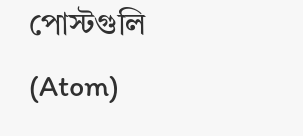পোস্টগুলি (Atom)